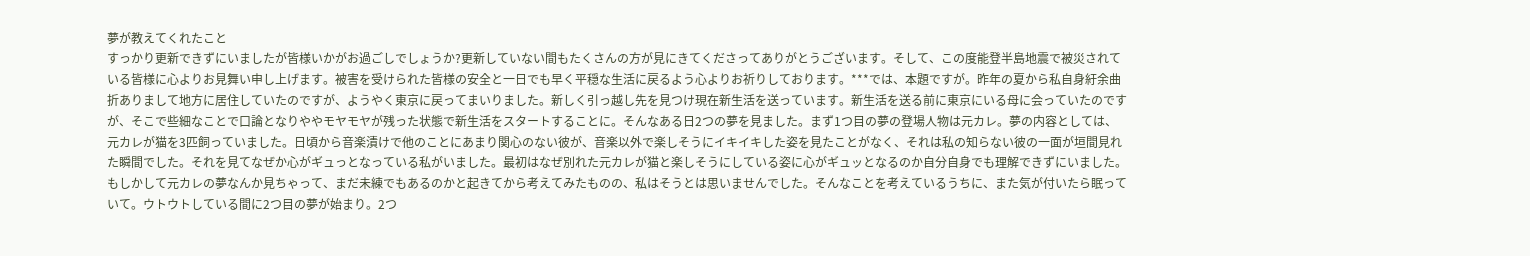夢が教えてくれたこと
すっかり更新できずにいましたが皆様いかがお過ごしでしょうか?更新していない間もたくさんの方が見にきてくださってありがとうございます。そして、この度能登半島地震で被災されている皆様に心よりお見舞い申し上げます。被害を受けられた皆様の安全と一日でも早く平穏な生活に戻るよう心よりお祈りしております。***では、本題ですが。昨年の夏から私自身紆余曲折ありまして地方に居住していたのですが、ようやく東京に戻ってまいりました。新しく引っ越し先を見つけ現在新生活を送っています。新生活を送る前に東京にいる母に会っていたのですが、そこで些細なことで口論となりややモヤモヤが残った状態で新生活をスタートすることに。そんなある日2つの夢を見ました。まず1つ目の夢の登場人物は元カレ。夢の内容としては、元カレが猫を3匹飼っていました。日頃から音楽漬けで他のことにあまり関心のない彼が、音楽以外で楽しそうにイキイキした姿を見たことがなく、それは私の知らない彼の一面が垣間見れた瞬間でした。それを見てなぜか心がギュっとなっている私がいました。最初はなぜ別れた元カレが猫と楽しそうにしている姿に心がギュッとなるのか自分自身でも理解できずにいました。もしかして元カレの夢なんか見ちゃって、まだ未練でもあるのかと起きてから考えてみたものの、私はそうとは思いませんでした。そんなことを考えているうちに、また気が付いたら眠っていて。ウトウトしている間に2つ目の夢が始まり。2つ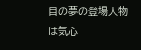目の夢の登場人物は気心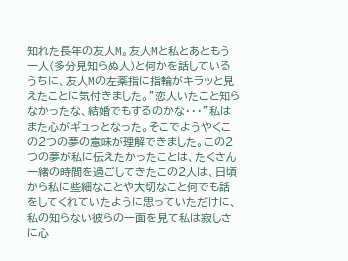知れた長年の友人M。友人Mと私とあともう一人(多分見知らぬ人)と何かを話しているうちに、友人Mの左薬指に指輪がキラッと見えたことに気付きました。”恋人いたこと知らなかったな、結婚でもするのかな・・・”私はまた心がギュっとなった。そこでようやくこの2つの夢の意味が理解できました。この2つの夢が私に伝えたかったことは、たくさん一緒の時間を過ごしてきたこの2人は、日頃から私に些細なことや大切なこと何でも話をしてくれていたように思っていただけに、私の知らない彼らの一面を見て私は寂しさに心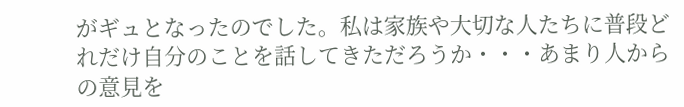がギュとなったのでした。私は家族や大切な人たちに普段どれだけ自分のことを話してきただろうか・・・あまり人からの意見を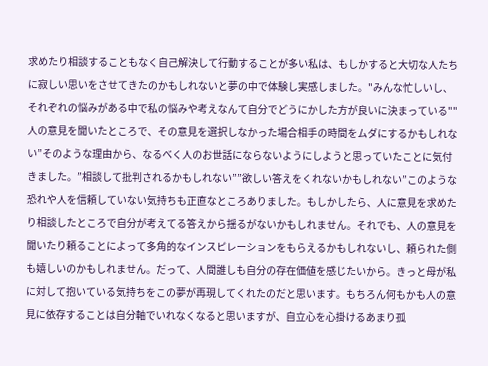求めたり相談することもなく自己解決して行動することが多い私は、もしかすると大切な人たちに寂しい思いをさせてきたのかもしれないと夢の中で体験し実感しました。"みんな忙しいし、それぞれの悩みがある中で私の悩みや考えなんて自分でどうにかした方が良いに決まっている""人の意見を聞いたところで、その意見を選択しなかった場合相手の時間をムダにするかもしれない”そのような理由から、なるべく人のお世話にならないようにしようと思っていたことに気付きました。”相談して批判されるかもしれない””欲しい答えをくれないかもしれない”このような恐れや人を信頼していない気持ちも正直なところありました。もしかしたら、人に意見を求めたり相談したところで自分が考えてる答えから揺るがないかもしれません。それでも、人の意見を聞いたり頼ることによって多角的なインスピレーションをもらえるかもしれないし、頼られた側も嬉しいのかもしれません。だって、人間誰しも自分の存在価値を感じたいから。きっと母が私に対して抱いている気持ちをこの夢が再現してくれたのだと思います。もちろん何もかも人の意見に依存することは自分軸でいれなくなると思いますが、自立心を心掛けるあまり孤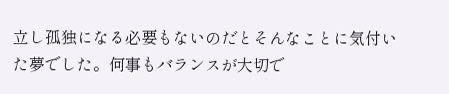立し孤独になる必要もないのだとそんなことに気付いた夢でした。何事もバランスが大切で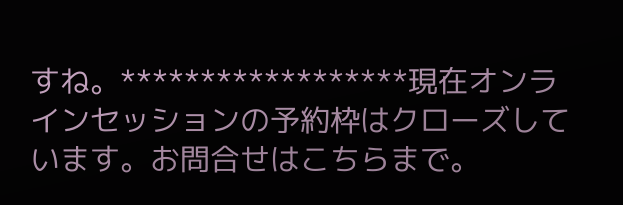すね。******************現在オンラインセッションの予約枠はクローズしています。お問合せはこちらまで。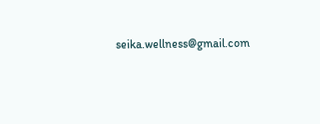seika.wellness@gmail.com